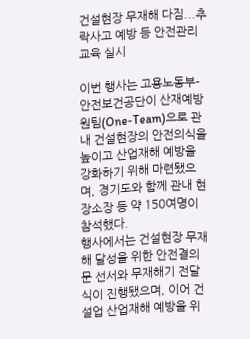건설현장 무재해 다짐...추락사고 예방 등 안전관리 교육 실시

이번 행사는 고용노동부-안전보건공단이 산재예방 원팀(One-Team)으로 관내 건설현장의 안전의식을 높이고 산업재해 예방을 강화하기 위해 마련됐으며, 경기도와 함께 관내 현장소장 등 약 150여명이 참석했다.
행사에서는 건설현장 무재해 달성을 위한 안전결의문 선서와 무재해기 전달식이 진행됐으며, 이어 건설업 산업재해 예방을 위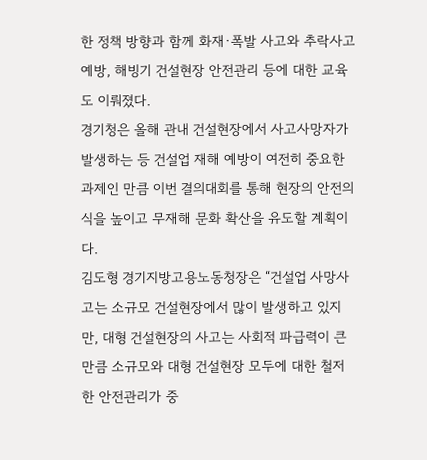한 정책 방향과 함께 화재·폭발 사고와 추락사고 예방, 해빙기 건설현장 안전관리 등에 대한 교육도 이뤄졌다.
경기청은 올해 관내 건설현장에서 사고사망자가 발생하는 등 건설업 재해 예방이 여전히 중요한 과제인 만큼 이번 결의대회를 통해 현장의 안전의식을 높이고 무재해 문화 확산을 유도할 계획이다.
김도형 경기지방고용노동청장은 “건설업 사망사고는 소규모 건설현장에서 많이 발생하고 있지만, 대형 건설현장의 사고는 사회적 파급력이 큰 만큼 소규모와 대형 건설현장 모두에 대한 철저한 안전관리가 중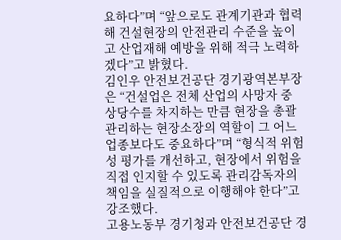요하다”며 “앞으로도 관계기관과 협력해 건설현장의 안전관리 수준을 높이고 산업재해 예방을 위해 적극 노력하겠다”고 밝혔다.
김인우 안전보건공단 경기광역본부장은 “건설업은 전체 산업의 사망자 중 상당수를 차지하는 만큼 현장을 총괄관리하는 현장소장의 역할이 그 어느 업종보다도 중요하다”며 “형식적 위험성 평가를 개선하고, 현장에서 위험을 직접 인지할 수 있도록 관리감독자의 책임을 실질적으로 이행해야 한다”고 강조했다.
고용노동부 경기청과 안전보건공단 경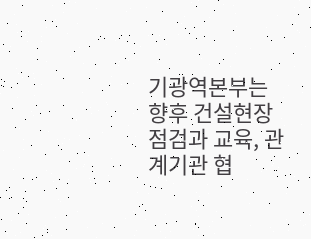기광역본부는 향후 건설현장 점검과 교육, 관계기관 협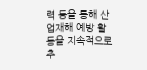력 등을 통해 산업재해 예방 활동을 지속적으로 추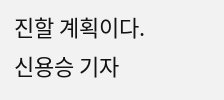진할 계획이다.
신용승 기자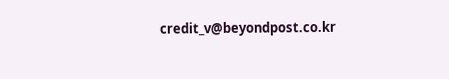credit_v@beyondpost.co.kr